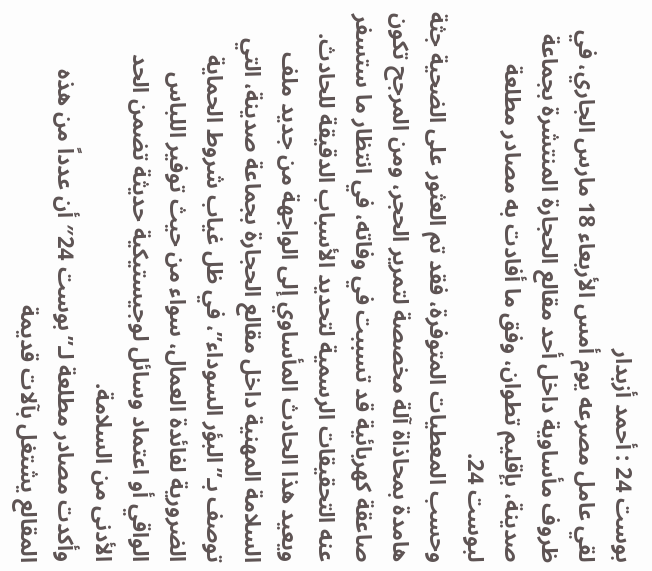بوست 24 : أحمد أزبدار
لقي عامل مصرعه يوم أمس الأربعاء 18 مارس الجاري، في ظروف مأساوية داخل أحد مقالع الحجارة المنتشرة بجماعة صدينة، بإقليم تطوان، وفق ما أفادت به مصادر مطلعة لبوست 24.
وحسب المعطيات المتوفرة، فقد تم العثور على الضحية جثة هامدة بمحاذاة آلة مخصصة لتمرير الحجر، ومن المرجح تكون صاعقة كهربائية قد تسببت في وفاته، في انتظار ما ستسفر عنه التحقيقات الرسمية لتحديد الأسباب الدقيقة للحادث.
ويعيد هذا الحادث المأساوي إلى الواجهة من جديد ملف السلامة المهنية داخل مقالع الحجارة بجماعة صدينة، التي توصف بـ”البؤر السوداء”، في ظل غياب شروط الحماية الضرورية لفائدة العمال، سواء من حيث توفير اللباس الواقي أو اعتماد وسائل لوجيستيكية حديثة تضمن الحد الأدنى من السلامة.
وأكدت مصادر مطلعة لـ”بوست 24″ أن عدداً من هذه المقالع يشتغل بآلات قديمة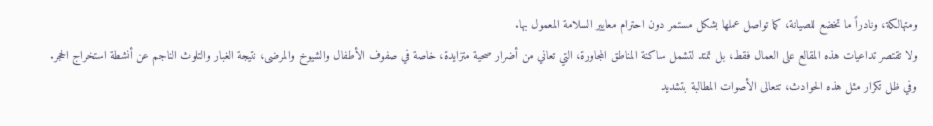ومتهالكة، ونادراً ما تخضع للصيانة، كما تواصل عملها بشكل مستمر دون احترام معايير السلامة المعمول بها.
ولا تقتصر تداعيات هذه المقالع على العمال فقط، بل تمتد لتشمل ساكنة المناطق المجاورة، التي تعاني من أضرار صحية متزايدة، خاصة في صفوف الأطفال والشيوخ والمرضى، نتيجة الغبار والتلوث الناجم عن أنشطة استخراج الحجر.
وفي ظل تكرار مثل هذه الحوادث، تتعالى الأصوات المطالبة بتشديد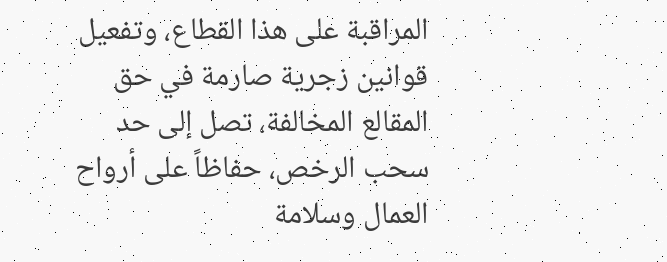المراقبة على هذا القطاع، وتفعيل قوانين زجرية صارمة في حق المقالع المخالفة، تصل إلى حد سحب الرخص، حفاظاً على أرواح العمال وسلامة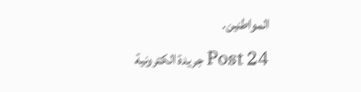المواطنين.
Post 24 جريدة الكترونية